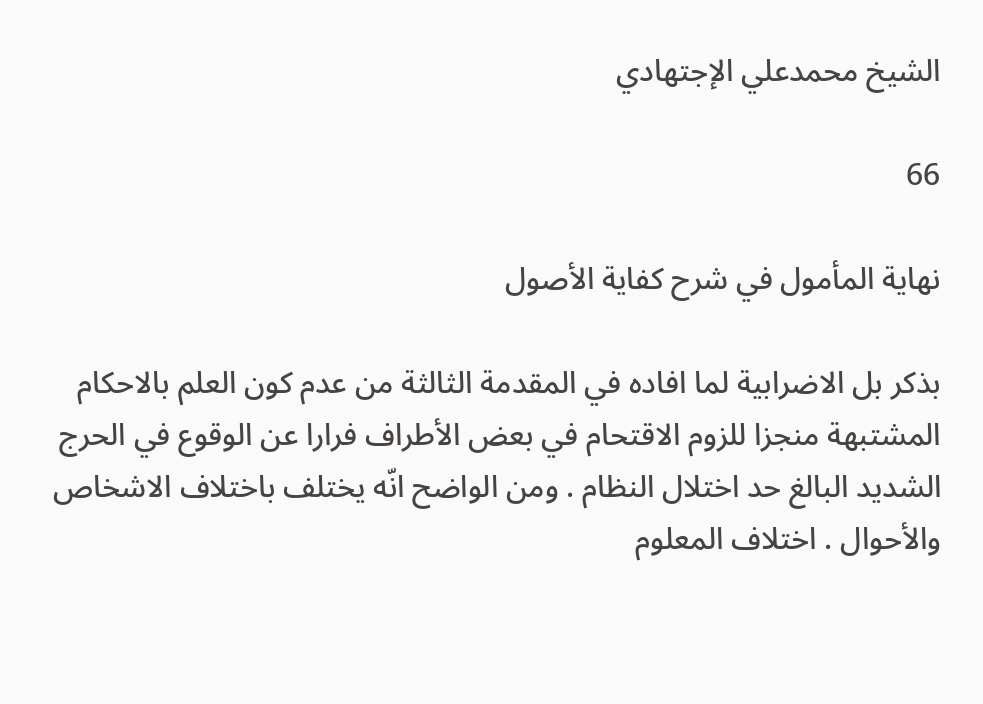الشيخ محمدعلي الإجتهادي

66

نهاية المأمول في شرح كفاية الأصول

بذكر بل الاضرابية لما افاده في المقدمة الثالثة من عدم كون العلم بالاحكام المشتبهة منجزا للزوم الاقتحام في بعض الأطراف فرارا عن الوقوع في الحرج الشديد البالغ حد اختلال النظام . ومن الواضح انّه يختلف باختلاف الاشخاص والأحوال . اختلاف المعلوم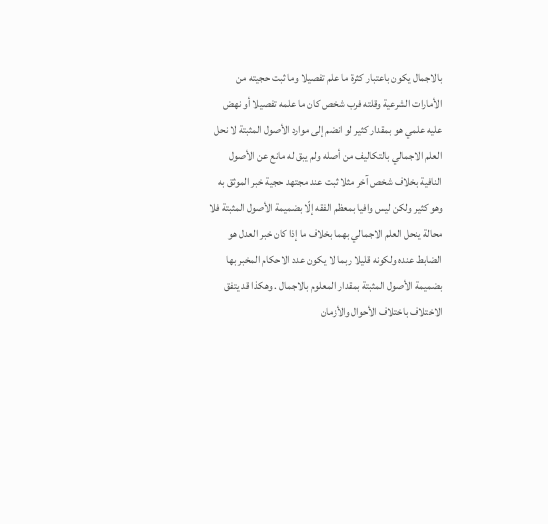بالاجمال يكون باعتبار كثرة ما علم تفصيلا وما ثبت حجيته من الأمارات الشرعية وقلته فرب شخص كان ما علمه تفصيلا أو نهض عليه علمي هو بمقدار كثير لو انضم إلى موارد الأصول المثبتة لا نحل العلم الاجمالي بالتكاليف من أصله ولم يبق له مانع عن الأصول النافية بخلاف شخص آخر مثلا ثبت عند مجتهد حجية خبر الموثق به وهو كثير ولكن ليس وافيا بمعظم الفقه إلّا بضميمة الأصول المثبتة فلا محالة ينحل العلم الاجمالي بهما بخلاف ما إذا كان خبر العدل هو الضابط عنده ولكونه قليلا ربما لا يكون عدد الاحكام المخبر بها بضميمة الأصول المثبتة بمقدار المعلوم بالاجمال . وهكذا قد يتفق الاختلاف باختلاف الأحوال والأزمان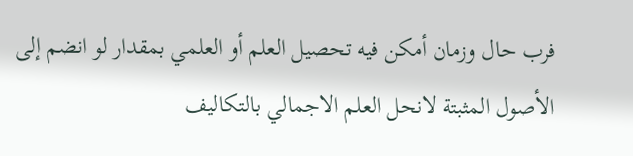فرب حال وزمان أمكن فيه تحصيل العلم أو العلمي بمقدار لو انضم إلى الأصول المثبتة لانحل العلم الاجمالي بالتكاليف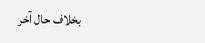بخلاف حال آخر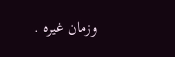وزمان غيره .